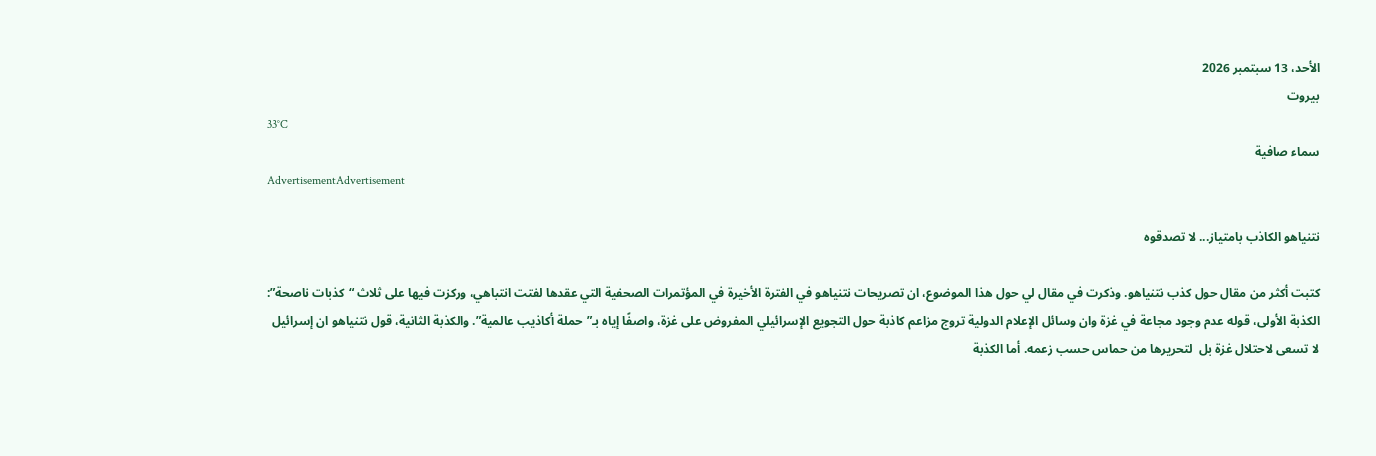الأحد، 13 سبتمبر 2026
بيروت
33°C
سماء صافية
AdvertisementAdvertisement

نتنياهو الكاذب بامتياز... لا تصدقوه

كتبت أكثر من مقال حول كذب نتنياهو. وذكرت في مقال لي حول هذا الموضوع، ان تصريحات نتنياهو في الفترة الأخيرة في المؤتمرات الصحفية التي عقدها لفتت انتباهي، وركزت فيها على ثلاث “كذبات ناصحة”: الكذبة الأولى، قوله عدم وجود مجاعة في غزة وان وسائل الإعلام الدولية تروج مزاعم كاذبة حول التجويع الإسرائيلي المفروض على غزة، واصفًا إياه بـ”حملة أكاذيب عالمية”. والكذبة الثانية، قول نتنياهو ان إسرائيل لا تسعى لاحتلال غزة بل  لتحريرها من حماس حسب زعمه. أما الكذبة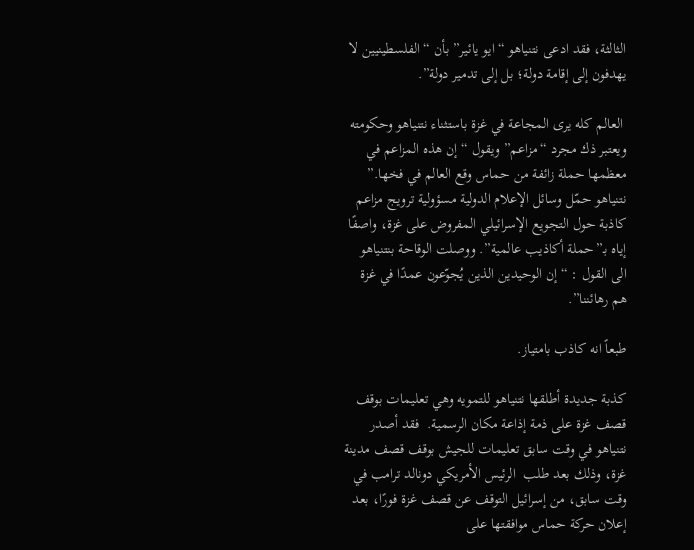الثالثة، فقد ادعى نتنياهو “ايو يائير” بأن “الفلسطينيين لا يهدفون إلى إقامة دولة؛ بل إلى تدمير دولة”.

 العالم كله يرى المجاعة في غزة باستثناء نتنياهو وحكومته ويعتبر ذك مجرد “مزاعم” ويقول “إن هذه المزاعم في معظمها حملة زائفة من حماس وقع العالم في فخها.” نتنياهو حمّل وسائل الإعلام الدولية مسؤولية ترويج مزاعم كاذبة حول التجويع الإسرائيلي المفروض على غزة، واصفًا إياه بـ”حملة أكاذيب عالمية”. ووصلت الوقاحة بنتنياهو الى القول : “إن الوحيدين الذين يُجوّعون عمدًا في غزة هم رهائننا”.

طبعاً انه كاذب بامتياز.

كذبة جديدة أطلقها نتنياهو للتمويه وهي تعليمات بوقف قصف غزة على ذمة إذاعة مكان الرسمية.  فقد أصدر نتنياهو في وقت سابق تعليمات للجيش بوقف قصف مدينة غزة، وذلك بعد طلب  الرئيس الأمريكي دونالد ترامب في وقت سابق، من إسرائيل التوقف عن قصف غزة فورًا، بعد إعلان حركة حماس موافقتها على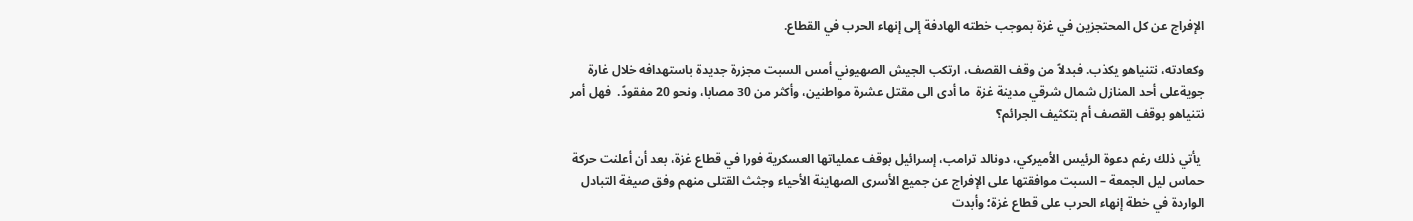الإفراج عن كل المحتجزين في غزة بموجب خطته الهادفة إلى إنهاء الحرب في القطاع.

وكعادته، نتنياهو يكذب. فبدلاً من وقف القصف، ارتكب الجيش الصهيوني أمس السبت مجزرة جديدة باستهدافه خلال غارة جويةعلى أحد المنازل شمال شرقي مدينة غزة  ما أدى الى مقتل عشرة مواطنين، وأكثر من 30 مصابا، ونحو 20 مفقودً.  فهل أمر نتنياهو بوقف القصف أم بتكثيف الجرائم؟

 يأتي ذلك رغم دعوة الرئيس الأميركي، دونالد ترامب، إسرائيل بوقف عملياتها العسكرية فورا في قطاع غزة، بعد أن أعلنت حركة حماس ليل الجمعة – السبت موافقتها على الإفراج عن جميع الأسرى الصهاينة الأحياء وجثث القتلى منهم وفق صيغة التبادل الواردة في خطة إنهاء الحرب على قطاع غزة؛ وأبدت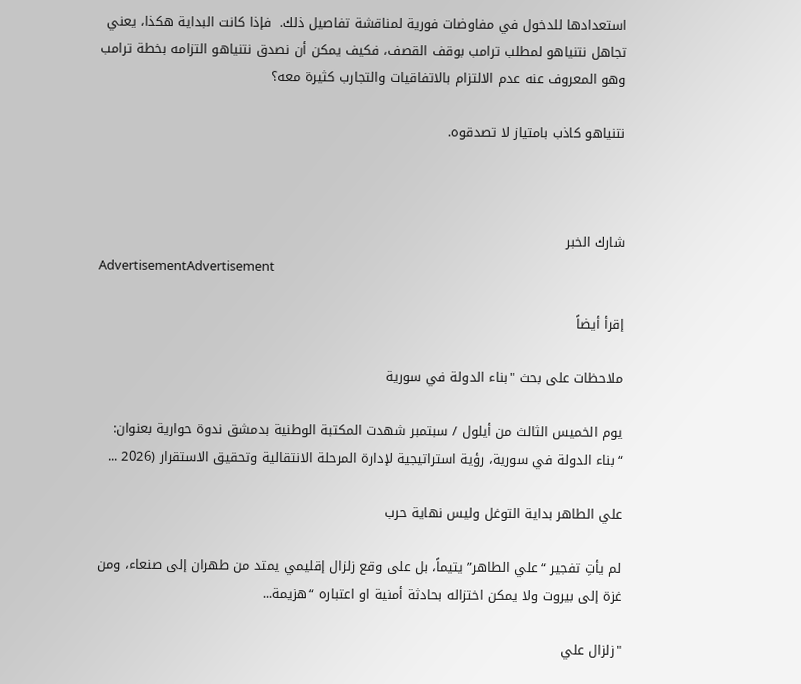استعدادها للدخول في مفاوضات فورية لمناقشة تفاصيل ذلك.  فإذا كانت البداية هكذا، يعني تجاهل نتنياهو لمطلب ترامب بوقف القصف، فكيف يمكن أن نصدق نتنياهو التزامه بخطة ترامب وهو المعروف عنه عدم الالتزام بالاتفاقيات والتجارب كثيرة معه؟

نتنياهو كاذب بامتياز لا تصدقوه.



شارك الخبر
AdvertisementAdvertisement

إقرأ أيضاً

ملاحظات على بحث "بناء الدولة في سورية

يوم الخميس الثالث من أيلول / سبتمبر شهدت المكتبة الوطنية بدمشق ندوة حوارية بعنوان: “بناء الدولة في سورية، رؤية استراتيجية لإدارة المرحلة الانتقالية وتحقيق الاستقرار (2026 ...

علي الطاهر بداية التوغل وليس نهاية حرب

لم يأتِ تفجير “علي الطاهر” يتيماً، بل على وقع زلزال إقليمي يمتد من طهران إلى صنعاء، ومن غزة إلى بيروت ولا يمكن اختزاله بحادثة أمنية او اعتباره “هزيمة...

"زلزال علي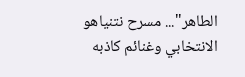الطاهر"... مسرح نتنياهو الانتخابي وغنائم كاذبه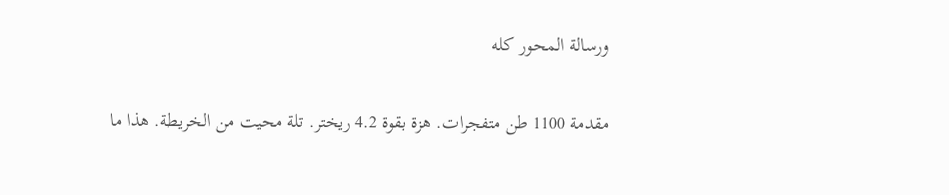ورسالة المحور كله

مقدمة 1100 طن متفجرات. هزة بقوة 4.2 ريختر. تلة محيت من الخريطة. هذا ما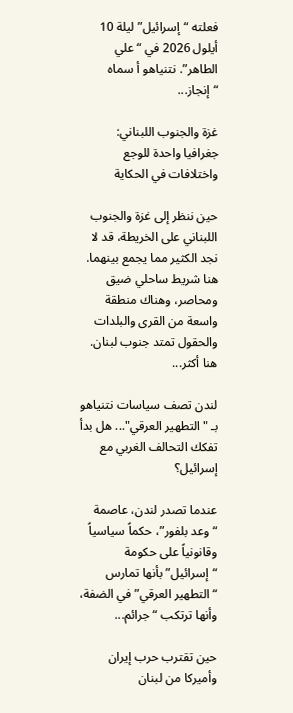فعلته “إسرائيل” ليلة 10 أيلول 2026 في “علي الطاهر”. نتنياهو أ سماه “إنجاز...

غزة والجنوب اللبناني: جغرافيا واحدة للوجع واختلافات في الحكاية

حين ننظر إلى غزة والجنوب اللبناني على الخريطة، قد لا نجد الكثير مما يجمع بينهما. هنا شريط ساحلي ضيق ومحاصر، وهناك منطقة واسعة من القرى والبلدات والحقول تمتد جنوب لبنان. هنا أكثر...

لندن تصف سياسات نتنياهو بـ "التطهير العرقي"... هل بدأ تفكك التحالف الغربي مع إسرائيل؟

عندما تصدر لندن، عاصمة “وعد بلفور”، حكماً سياسياً وقانونياً على حكومة “إسرائيل” بأنها تمارس “التطهير العرقي” في الضفة، وأنها ترتكب “جرائم...

حين تقترب حرب إيران وأميركا من لبنان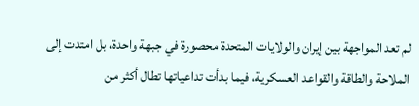لم تعد المواجهة بين إيران والولايات المتحدة محصورة في جبهة واحدة، بل امتدت إلى الملاحة والطاقة والقواعد العسكرية، فيما بدأت تداعياتها تطال أكثر من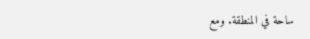ساحة في المنطقة. ومع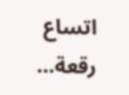اتساع رقعة...